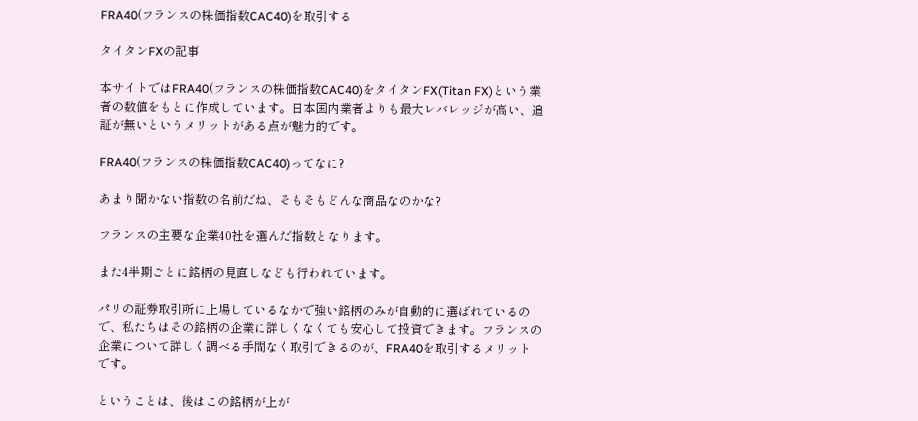FRA40(フランスの株価指数CAC40)を取引する

タイタンFXの記事

本サイトではFRA40(フランスの株価指数CAC40)をタイタンFX(Titan FX)という業者の数値をもとに作成しています。日本国内業者よりも最大レバレッジが高い、追証が無いというメリットがある点が魅力的です。

FRA40(フランスの株価指数CAC40)ってなに?

あまり聞かない指数の名前だね、そもそもどんな商品なのかな?

フランスの主要な企業40社を選んだ指数となります。

また4半期ごとに銘柄の見直しなども行われています。

パリの証券取引所に上場しているなかで強い銘柄のみが自動的に選ばれているので、私たちはその銘柄の企業に詳しくなくても安心して投資できます。フランスの企業について詳しく調べる手間なく取引できるのが、FRA40を取引するメリットです。

ということは、後はこの銘柄が上が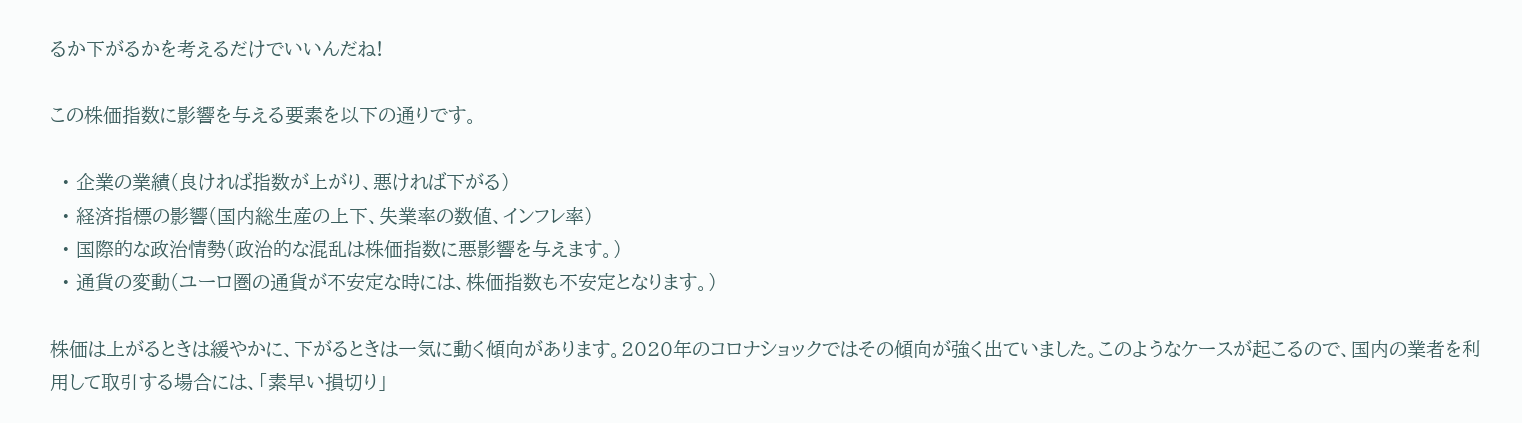るか下がるかを考えるだけでいいんだね!

この株価指数に影響を与える要素を以下の通りです。

  • 企業の業績(良ければ指数が上がり、悪ければ下がる)
  • 経済指標の影響(国内総生産の上下、失業率の数値、インフレ率)
  • 国際的な政治情勢(政治的な混乱は株価指数に悪影響を与えます。)
  • 通貨の変動(ユーロ圏の通貨が不安定な時には、株価指数も不安定となります。)

株価は上がるときは緩やかに、下がるときは一気に動く傾向があります。2020年のコロナショックではその傾向が強く出ていました。このようなケースが起こるので、国内の業者を利用して取引する場合には、「素早い損切り」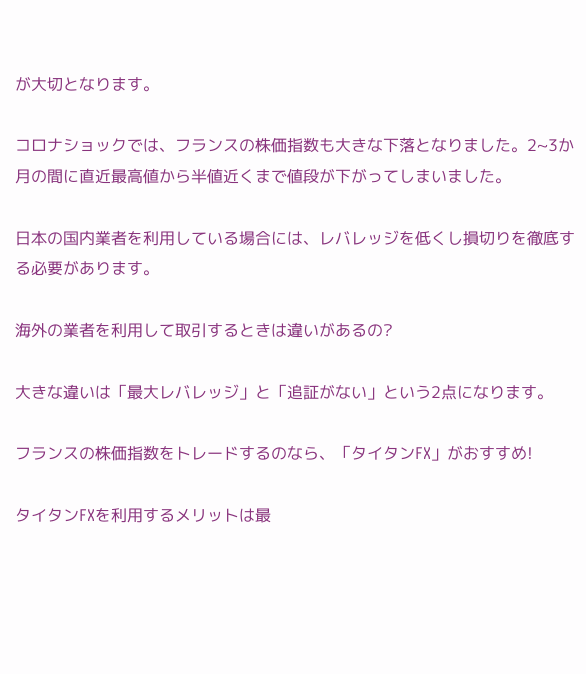が大切となります。

コロナショックでは、フランスの株価指数も大きな下落となりました。2~3か月の間に直近最高値から半値近くまで値段が下がってしまいました。

日本の国内業者を利用している場合には、レバレッジを低くし損切りを徹底する必要があります。

海外の業者を利用して取引するときは違いがあるの?

大きな違いは「最大レバレッジ」と「追証がない」という2点になります。

フランスの株価指数をトレードするのなら、「タイタンFX」がおすすめ!

タイタンFXを利用するメリットは最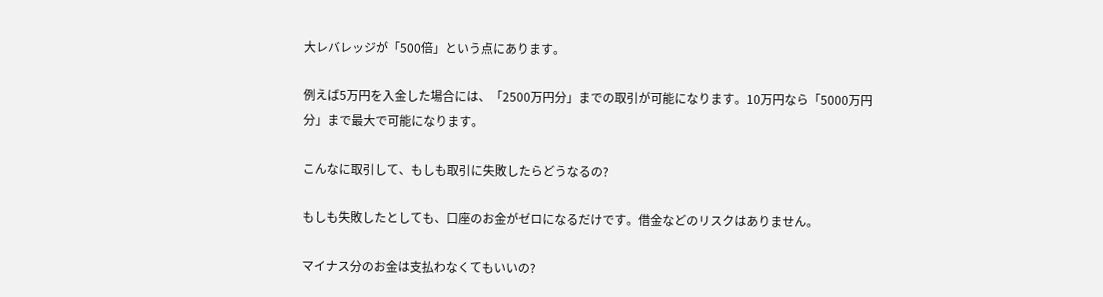大レバレッジが「500倍」という点にあります。

例えば5万円を入金した場合には、「2500万円分」までの取引が可能になります。10万円なら「5000万円分」まで最大で可能になります。

こんなに取引して、もしも取引に失敗したらどうなるの?

もしも失敗したとしても、口座のお金がゼロになるだけです。借金などのリスクはありません。

マイナス分のお金は支払わなくてもいいの?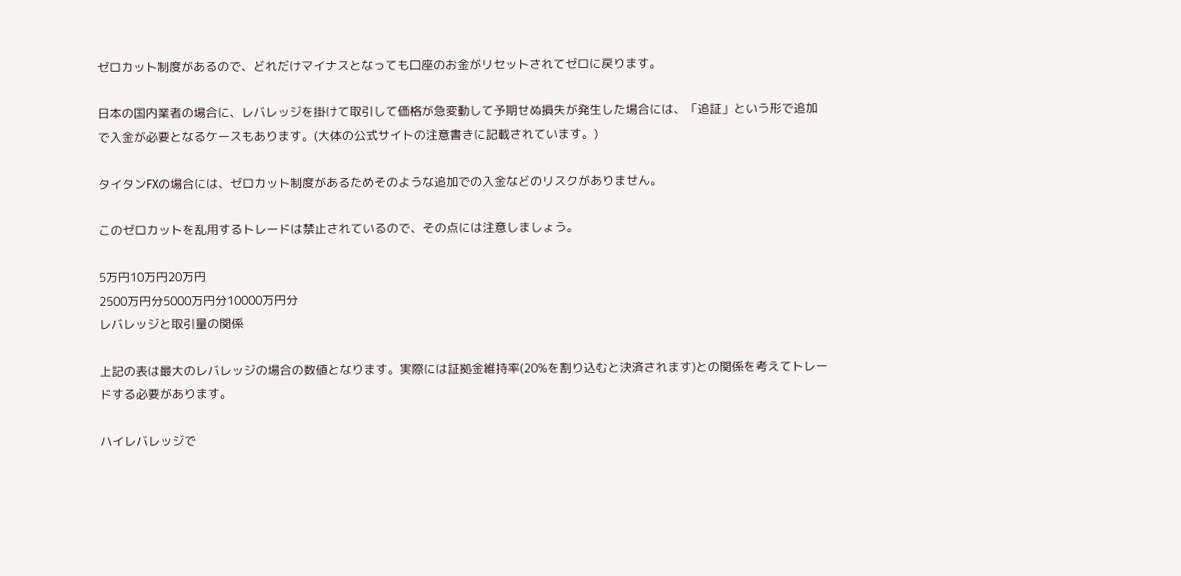ゼロカット制度があるので、どれだけマイナスとなっても口座のお金がリセットされてゼロに戻ります。

日本の国内業者の場合に、レバレッジを掛けて取引して価格が急変動して予期せぬ損失が発生した場合には、「追証」という形で追加で入金が必要となるケースもあります。(大体の公式サイトの注意書きに記載されています。)

タイタンFXの場合には、ゼロカット制度があるためそのような追加での入金などのリスクがありません。

このゼロカットを乱用するトレードは禁止されているので、その点には注意しましょう。

5万円10万円20万円
2500万円分5000万円分10000万円分
レバレッジと取引量の関係

上記の表は最大のレバレッジの場合の数値となります。実際には証拠金維持率(20%を割り込むと決済されます)との関係を考えてトレードする必要があります。

ハイレバレッジで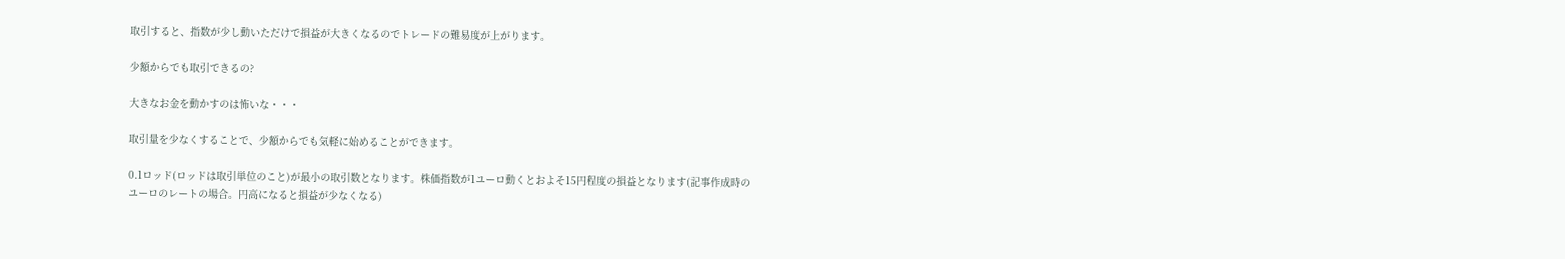取引すると、指数が少し動いただけで損益が大きくなるのでトレードの難易度が上がります。

少額からでも取引できるの?

大きなお金を動かすのは怖いな・・・

取引量を少なくすることで、少額からでも気軽に始めることができます。

0.1ロッド(ロッドは取引単位のこと)が最小の取引数となります。株価指数が1ユーロ動くとおよそ15円程度の損益となります(記事作成時のユーロのレートの場合。円高になると損益が少なくなる)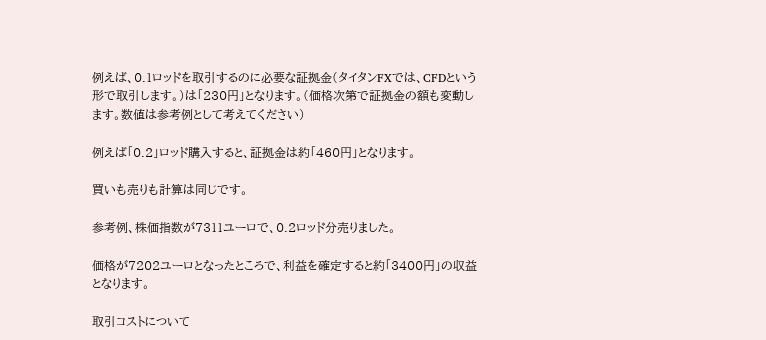例えば、0.1ロッドを取引するのに必要な証拠金(タイタンFXでは、CFDという形で取引します。)は「230円」となります。(価格次第で証拠金の額も変動します。数値は参考例として考えてください)

例えば「0.2」ロッド購入すると、証拠金は約「460円」となります。

買いも売りも計算は同じです。

参考例、株価指数が7311ユーロで、0.2ロッド分売りました。

価格が7202ユーロとなったところで、利益を確定すると約「3400円」の収益となります。

取引コストについて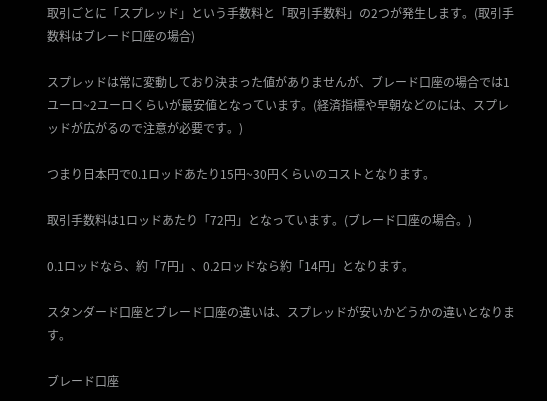取引ごとに「スプレッド」という手数料と「取引手数料」の2つが発生します。(取引手数料はブレード口座の場合)

スプレッドは常に変動しており決まった値がありませんが、ブレード口座の場合では1ユーロ~2ユーロくらいが最安値となっています。(経済指標や早朝などのには、スプレッドが広がるので注意が必要です。)

つまり日本円で0.1ロッドあたり15円~30円くらいのコストとなります。

取引手数料は1ロッドあたり「72円」となっています。(ブレード口座の場合。)

0.1ロッドなら、約「7円」、0.2ロッドなら約「14円」となります。

スタンダード口座とブレード口座の違いは、スプレッドが安いかどうかの違いとなります。

ブレード口座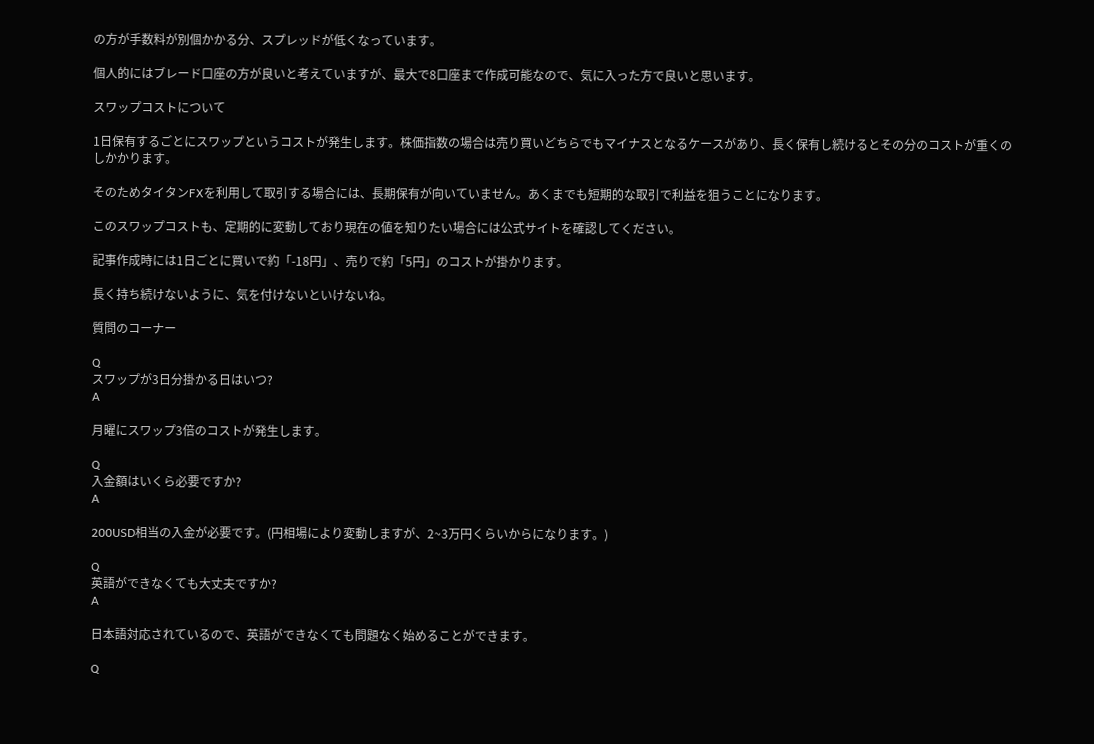の方が手数料が別個かかる分、スプレッドが低くなっています。

個人的にはブレード口座の方が良いと考えていますが、最大で8口座まで作成可能なので、気に入った方で良いと思います。

スワップコストについて

1日保有するごとにスワップというコストが発生します。株価指数の場合は売り買いどちらでもマイナスとなるケースがあり、長く保有し続けるとその分のコストが重くのしかかります。

そのためタイタンFXを利用して取引する場合には、長期保有が向いていません。あくまでも短期的な取引で利益を狙うことになります。

このスワップコストも、定期的に変動しており現在の値を知りたい場合には公式サイトを確認してください。

記事作成時には1日ごとに買いで約「-18円」、売りで約「5円」のコストが掛かります。

長く持ち続けないように、気を付けないといけないね。

質問のコーナー

Q
スワップが3日分掛かる日はいつ?
A

月曜にスワップ3倍のコストが発生します。

Q
入金額はいくら必要ですか?
A

200USD相当の入金が必要です。(円相場により変動しますが、2~3万円くらいからになります。)

Q
英語ができなくても大丈夫ですか?
A

日本語対応されているので、英語ができなくても問題なく始めることができます。

Q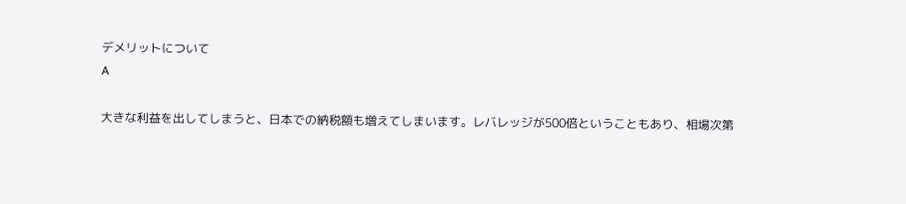デメリットについて
A

大きな利益を出してしまうと、日本での納税額も増えてしまいます。レバレッジが500倍ということもあり、相場次第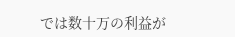では数十万の利益が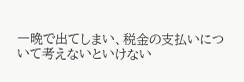一晩で出てしまい、税金の支払いについて考えないといけない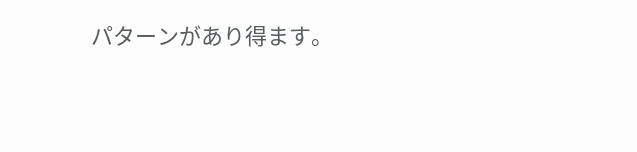パターンがあり得ます。